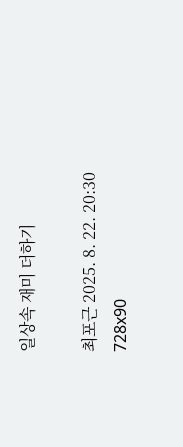일상속 재미 더하기

최포근 2025. 8. 22. 20:30
728x90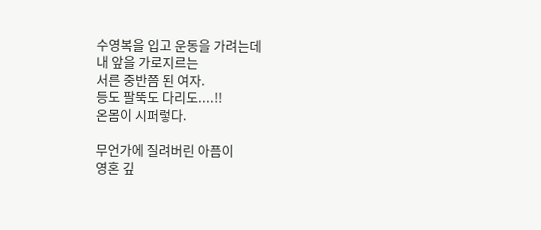수영복을 입고 운동을 가려는데
내 앞을 가로지르는
서른 중반쯤 된 여자.
등도 팔뚝도 다리도....!!
온몸이 시퍼렇다.

무언가에 질려버린 아픔이
영혼 깊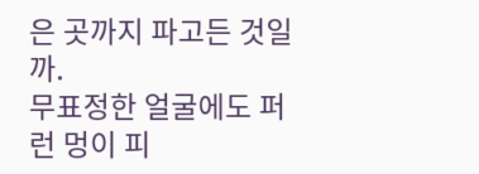은 곳까지 파고든 것일까.
무표정한 얼굴에도 퍼런 멍이 피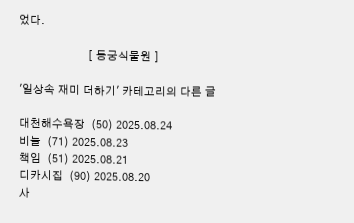었다.

                       [ 동궁식물원 ]

'일상속 재미 더하기' 카테고리의 다른 글

대천해수욕장  (50) 2025.08.24
비늘  (71) 2025.08.23
책임  (51) 2025.08.21
디카시집  (90) 2025.08.20
사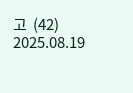고  (42) 2025.08.19